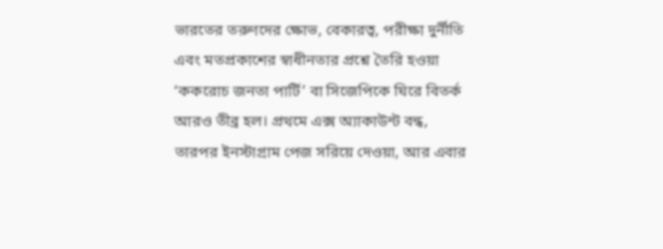ভারতের তরুণদের ক্ষোভ, বেকারত্ব, পরীক্ষা দুর্নীতি এবং মতপ্রকাশের স্বাধীনতার প্রশ্নে তৈরি হওয়া ‘ককরোচ জনতা পার্টি’ বা সিজেপিকে ঘিরে বিতর্ক আরও তীব্র হল। প্রথমে এক্স অ্যাকাউন্ট বন্ধ, তারপর ইনস্টাগ্রাম পেজ সরিয়ে দেওয়া, আর এবার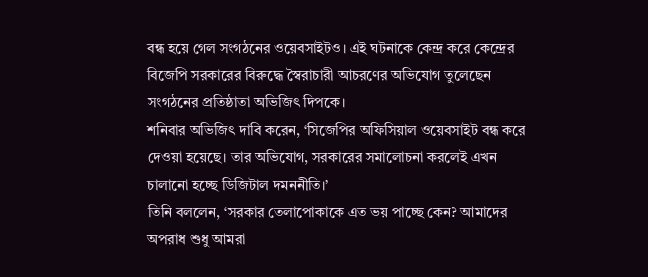বন্ধ হয়ে গেল সংগঠনের ওয়েবসাইটও। এই ঘটনাকে কেন্দ্র করে কেন্দ্রের বিজেপি সরকারের বিরুদ্ধে স্বৈরাচারী আচরণের অভিযোগ তুলেছেন সংগঠনের প্রতিষ্ঠাতা অভিজিৎ দিপকে।
শনিবার অভিজিৎ দাবি করেন, ‘সিজেপির অফিসিয়াল ওয়েবসাইট বন্ধ করে দেওয়া হয়েছে। তার অভিযোগ, সরকারের সমালোচনা করলেই এখন চালানো হচ্ছে ডিজিটাল দমননীতি।’
তিনি বললেন, ‘সরকার তেলাপোকাকে এত ভয় পাচ্ছে কেন? আমাদের অপরাধ শুধু আমরা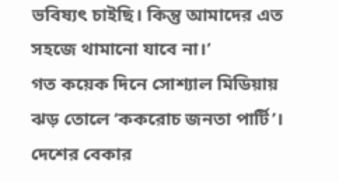ভবিষ্যৎ চাইছি। কিন্তু আমাদের এত সহজে থামানো যাবে না।’
গত কয়েক দিনে সোশ্যাল মিডিয়ায় ঝড় তোলে ‘ককরোচ জনতা পার্টি’। দেশের বেকার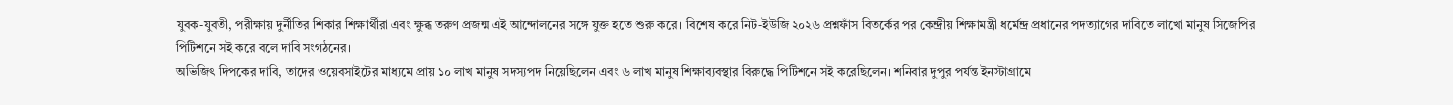যুবক-যুবতী, পরীক্ষায় দুর্নীতির শিকার শিক্ষার্থীরা এবং ক্ষুব্ধ তরুণ প্রজন্ম এই আন্দোলনের সঙ্গে যুক্ত হতে শুরু করে। বিশেষ করে নিট-ইউজি ২০২৬ প্রশ্নফাঁস বিতর্কের পর কেন্দ্রীয় শিক্ষামন্ত্রী ধর্মেন্দ্র প্রধানের পদত্যাগের দাবিতে লাখো মানুষ সিজেপির পিটিশনে সই করে বলে দাবি সংগঠনের।
অভিজিৎ দিপকের দাবি, তাদের ওয়েবসাইটের মাধ্যমে প্রায় ১০ লাখ মানুষ সদস্যপদ নিয়েছিলেন এবং ৬ লাখ মানুষ শিক্ষাব্যবস্থার বিরুদ্ধে পিটিশনে সই করেছিলেন। শনিবার দুপুর পর্যন্ত ইনস্টাগ্রামে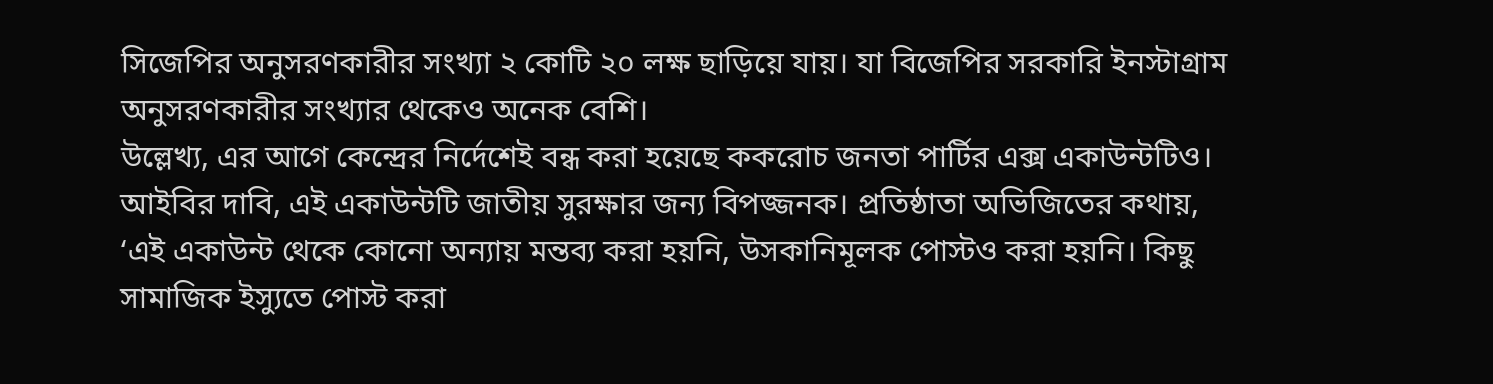সিজেপির অনুসরণকারীর সংখ্যা ২ কোটি ২০ লক্ষ ছাড়িয়ে যায়। যা বিজেপির সরকারি ইনস্টাগ্রাম অনুসরণকারীর সংখ্যার থেকেও অনেক বেশি।
উল্লেখ্য, এর আগে কেন্দ্রের নির্দেশেই বন্ধ করা হয়েছে ককরোচ জনতা পার্টির এক্স একাউন্টটিও। আইবির দাবি, এই একাউন্টটি জাতীয় সুরক্ষার জন্য বিপজ্জনক। প্রতিষ্ঠাতা অভিজিতের কথায়, ‘এই একাউন্ট থেকে কোনো অন্যায় মন্তব্য করা হয়নি, উসকানিমূলক পোস্টও করা হয়নি। কিছু সামাজিক ইস্যুতে পোস্ট করা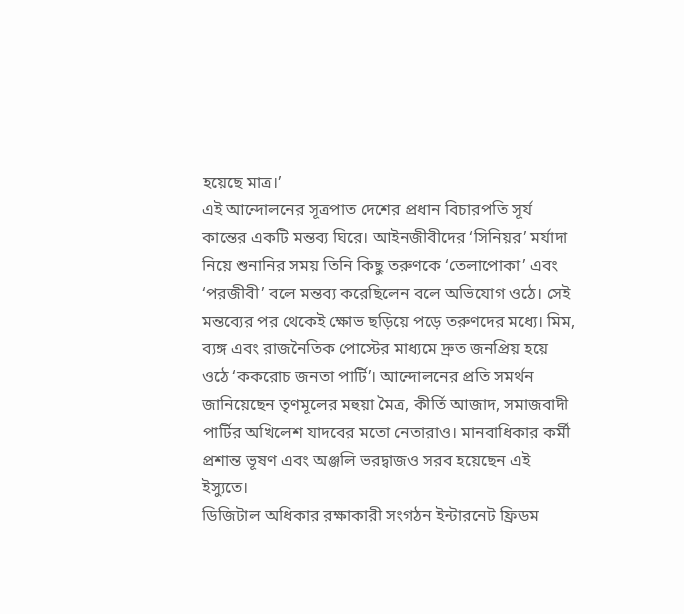হয়েছে মাত্র।’
এই আন্দোলনের সূত্রপাত দেশের প্রধান বিচারপতি সূর্য কান্তের একটি মন্তব্য ঘিরে। আইনজীবীদের ‘সিনিয়র’ মর্যাদা নিয়ে শুনানির সময় তিনি কিছু তরুণকে ‘তেলাপোকা’ এবং ‘পরজীবী’ বলে মন্তব্য করেছিলেন বলে অভিযোগ ওঠে। সেই মন্তব্যের পর থেকেই ক্ষোভ ছড়িয়ে পড়ে তরুণদের মধ্যে। মিম, ব্যঙ্গ এবং রাজনৈতিক পোস্টের মাধ্যমে দ্রুত জনপ্রিয় হয়ে ওঠে ‘ককরোচ জনতা পার্টি’। আন্দোলনের প্রতি সমর্থন জানিয়েছেন তৃণমূলের মহুয়া মৈত্র, কীর্তি আজাদ, সমাজবাদী পার্টির অখিলেশ যাদবের মতো নেতারাও। মানবাধিকার কর্মী প্রশান্ত ভূষণ এবং অঞ্জলি ভরদ্বাজও সরব হয়েছেন এই ইস্যুতে।
ডিজিটাল অধিকার রক্ষাকারী সংগঠন ইন্টারনেট ফ্রিডম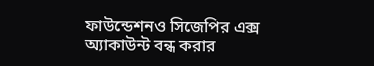ফাউন্ডেশনও সিজেপির এক্স অ্যাকাউন্ট বন্ধ করার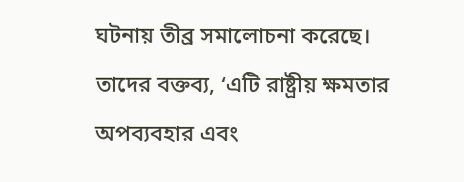ঘটনায় তীব্র সমালোচনা করেছে। তাদের বক্তব্য, ‘এটি রাষ্ট্রীয় ক্ষমতার অপব্যবহার এবং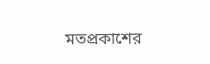মতপ্রকাশের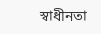স্বাধীনতা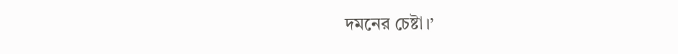দমনের চেষ্টা।’